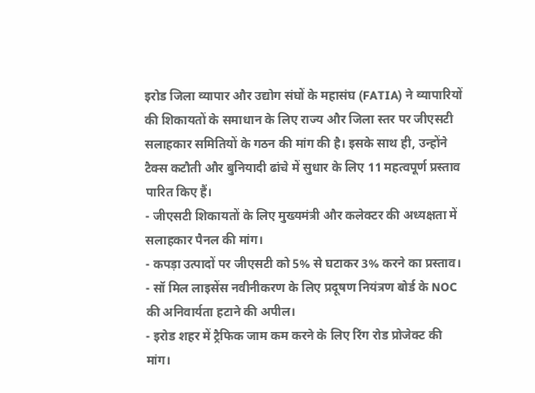इरोड जिला व्यापार और उद्योग संघों के महासंघ (FATIA) ने व्यापारियों की शिकायतों के समाधान के लिए राज्य और जिला स्तर पर जीएसटी सलाहकार समितियों के गठन की मांग की है। इसके साथ ही, उन्होंने टैक्स कटौती और बुनियादी ढांचे में सुधार के लिए 11 महत्वपूर्ण प्रस्ताव पारित किए हैं।
- जीएसटी शिकायतों के लिए मुख्यमंत्री और कलेक्टर की अध्यक्षता में सलाहकार पैनल की मांग।
- कपड़ा उत्पादों पर जीएसटी को 5% से घटाकर 3% करने का प्रस्ताव।
- सॉ मिल लाइसेंस नवीनीकरण के लिए प्रदूषण नियंत्रण बोर्ड के NOC की अनिवार्यता हटाने की अपील।
- इरोड शहर में ट्रैफिक जाम कम करने के लिए रिंग रोड प्रोजेक्ट की मांग।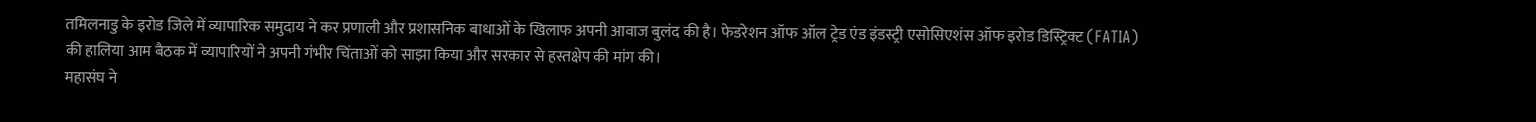तमिलनाडु के इरोड जिले में व्यापारिक समुदाय ने कर प्रणाली और प्रशासनिक बाधाओं के खिलाफ अपनी आवाज बुलंद की है। फेडरेशन ऑफ ऑल ट्रेड एंड इंडस्ट्री एसोसिएशंस ऑफ इरोड डिस्ट्रिक्ट (FATIA) की हालिया आम बैठक में व्यापारियों ने अपनी गंभीर चिंताओं को साझा किया और सरकार से हस्तक्षेप की मांग की।
महासंघ ने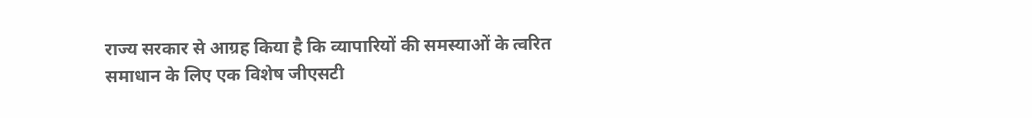राज्य सरकार से आग्रह किया है कि व्यापारियों की समस्याओं के त्वरित समाधान के लिए एक विशेष जीएसटी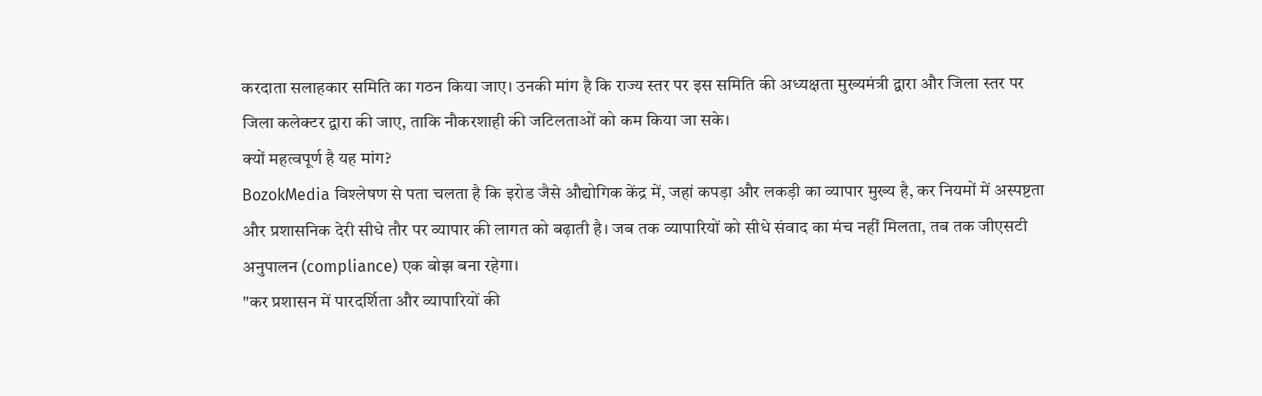करदाता सलाहकार समिति का गठन किया जाए। उनकी मांग है कि राज्य स्तर पर इस समिति की अध्यक्षता मुख्यमंत्री द्वारा और जिला स्तर पर जिला कलेक्टर द्वारा की जाए, ताकि नौकरशाही की जटिलताओं को कम किया जा सके।
क्यों महत्वपूर्ण है यह मांग?
BozokMedia विश्लेषण से पता चलता है कि इरोड जैसे औद्योगिक केंद्र में, जहां कपड़ा और लकड़ी का व्यापार मुख्य है, कर नियमों में अस्पष्टता और प्रशासनिक देरी सीधे तौर पर व्यापार की लागत को बढ़ाती है। जब तक व्यापारियों को सीधे संवाद का मंच नहीं मिलता, तब तक जीएसटी अनुपालन (compliance) एक बोझ बना रहेगा।
"कर प्रशासन में पारदर्शिता और व्यापारियों की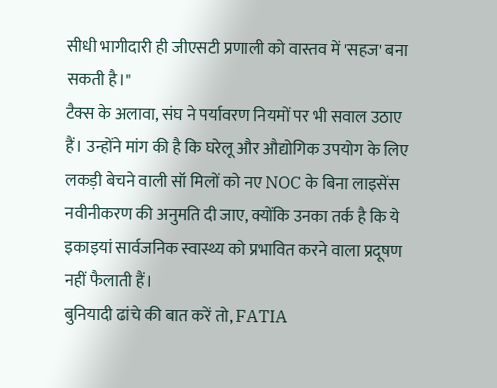सीधी भागीदारी ही जीएसटी प्रणाली को वास्तव में 'सहज' बना सकती है।"
टैक्स के अलावा, संघ ने पर्यावरण नियमों पर भी सवाल उठाए हैं। उन्होंने मांग की है कि घरेलू और औद्योगिक उपयोग के लिए लकड़ी बेचने वाली सॉ मिलों को नए NOC के बिना लाइसेंस नवीनीकरण की अनुमति दी जाए, क्योंकि उनका तर्क है कि ये इकाइयां सार्वजनिक स्वास्थ्य को प्रभावित करने वाला प्रदूषण नहीं फैलाती हैं।
बुनियादी ढांचे की बात करें तो, FATIA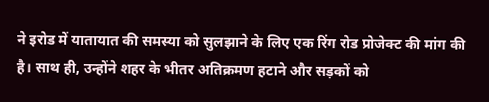ने इरोड में यातायात की समस्या को सुलझाने के लिए एक रिंग रोड प्रोजेक्ट की मांग की है। साथ ही, उन्होंने शहर के भीतर अतिक्रमण हटाने और सड़कों को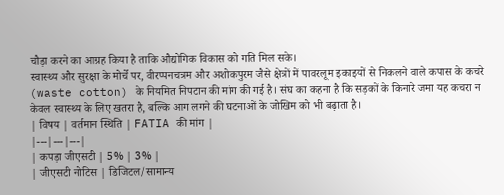चौड़ा करने का आग्रह किया है ताकि औद्योगिक विकास को गति मिल सके।
स्वास्थ्य और सुरक्षा के मोर्चे पर, वीरप्पनचत्रम और अशोकपुरम जैसे क्षेत्रों में पावरलूम इकाइयों से निकलने वाले कपास के कचरे (waste cotton) के नियमित निपटान की मांग की गई है। संघ का कहना है कि सड़कों के किनारे जमा यह कचरा न केवल स्वास्थ्य के लिए खतरा है, बल्कि आग लगने की घटनाओं के जोखिम को भी बढ़ाता है।
| विषय | वर्तमान स्थिति | FATIA की मांग |
|---|---|---|
| कपड़ा जीएसटी | 5% | 3% |
| जीएसटी नोटिस | डिजिटल/सामान्य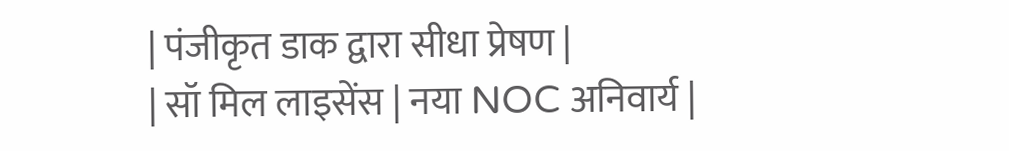| पंजीकृत डाक द्वारा सीधा प्रेषण |
| सॉ मिल लाइसेंस | नया NOC अनिवार्य |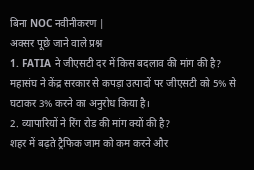बिना NOC नवीनीकरण |
अक्सर पूछे जाने वाले प्रश्न
1. FATIA ने जीएसटी दर में किस बदलाव की मांग की है?
महासंघ ने केंद्र सरकार से कपड़ा उत्पादों पर जीएसटी को 5% से घटाकर 3% करने का अनुरोध किया है।
2. व्यापारियों ने रिंग रोड की मांग क्यों की है?
शहर में बढ़ते ट्रैफिक जाम को कम करने और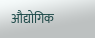औद्योगिक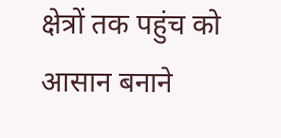क्षेत्रों तक पहुंच को आसान बनाने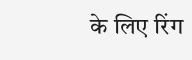के लिए रिंग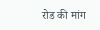रोड की मांग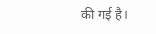की गई है।